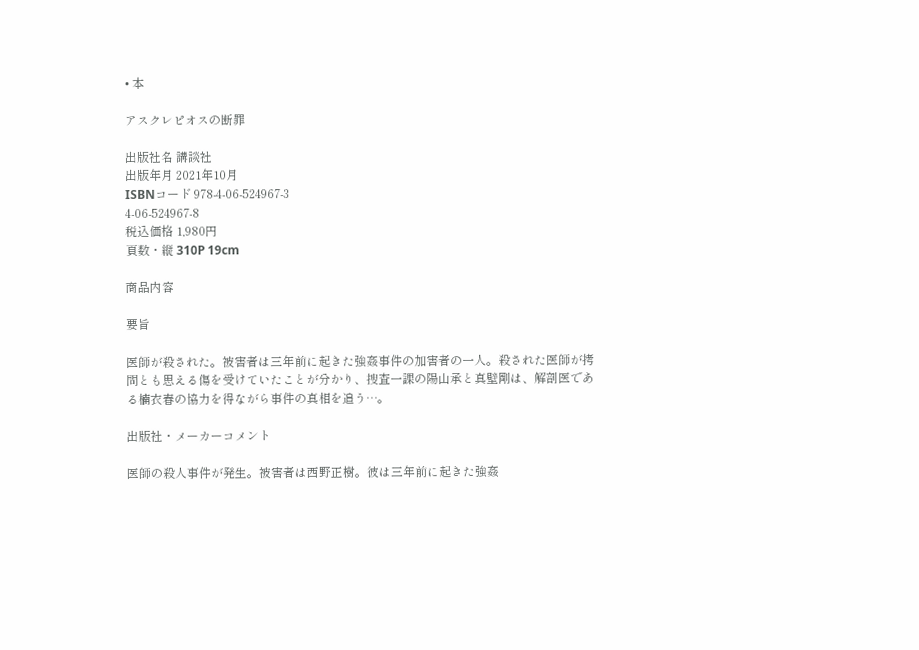• 本

アスクレピオスの断罪

出版社名 講談社
出版年月 2021年10月
ISBNコード 978-4-06-524967-3
4-06-524967-8
税込価格 1,980円
頁数・縦 310P 19cm

商品内容

要旨

医師が殺された。被害者は三年前に起きた強姦事件の加害者の一人。殺された医師が拷問とも思える傷を受けていたことが分かり、捜査一課の陽山承と真壁剛は、解剖医である楠衣春の協力を得ながら事件の真相を追う…。

出版社・メーカーコメント

医師の殺人事件が発生。被害者は西野正樹。彼は三年前に起きた強姦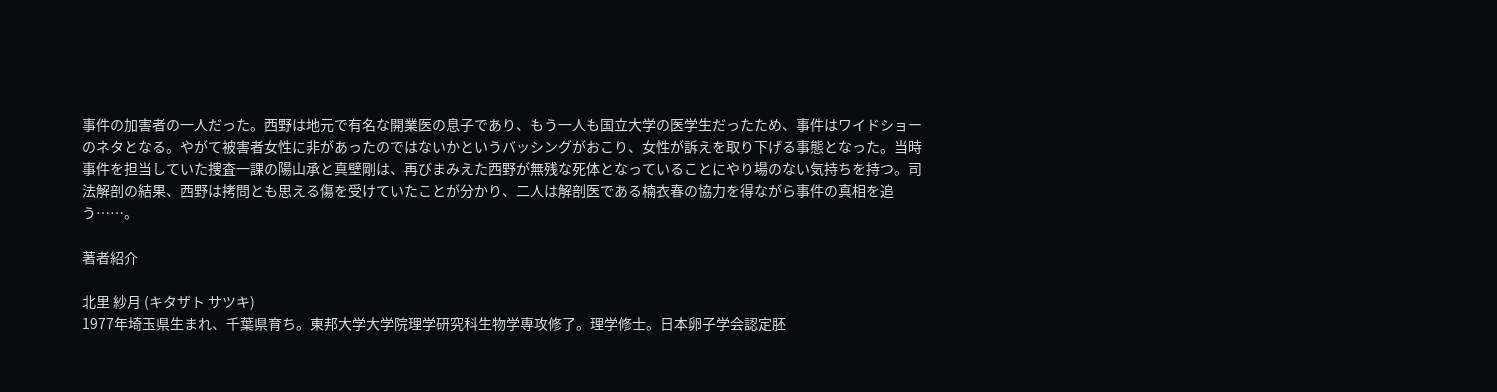事件の加害者の一人だった。西野は地元で有名な開業医の息子であり、もう一人も国立大学の医学生だったため、事件はワイドショーのネタとなる。やがて被害者女性に非があったのではないかというバッシングがおこり、女性が訴えを取り下げる事態となった。当時事件を担当していた捜査一課の陽山承と真壁剛は、再びまみえた西野が無残な死体となっていることにやり場のない気持ちを持つ。司法解剖の結果、西野は拷問とも思える傷を受けていたことが分かり、二人は解剖医である楠衣春の協力を得ながら事件の真相を追う……。

著者紹介

北里 紗月 (キタザト サツキ)
1977年埼玉県生まれ、千葉県育ち。東邦大学大学院理学研究科生物学専攻修了。理学修士。日本卵子学会認定胚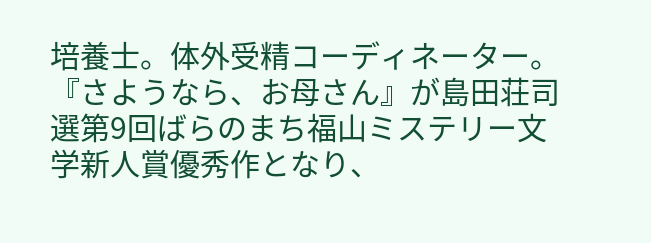培養士。体外受精コーディネーター。『さようなら、お母さん』が島田荘司選第9回ばらのまち福山ミステリー文学新人賞優秀作となり、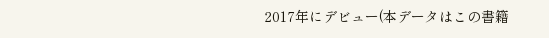2017年にデビュー(本データはこの書籍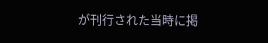が刊行された当時に掲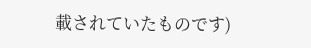載されていたものです)